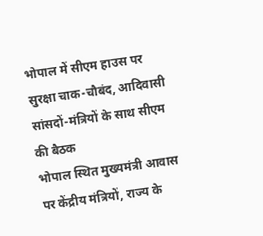भोपाल में सीएम हाउस पर सुरक्षा चाक-चौबंद, आदिवासी सांसदों-मंत्रियों के साथ सीएम की बैठक
भोपाल स्थित मुख्यमंत्री आवास पर केंद्रीय मंत्रियों, राज्य के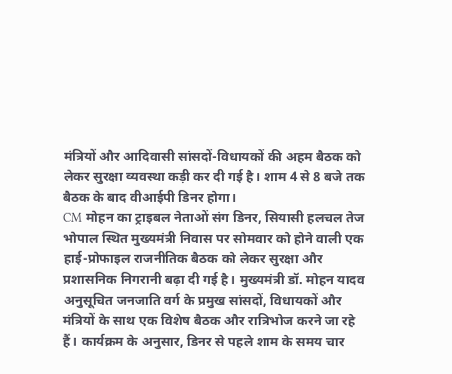मंत्रियों और आदिवासी सांसदों-विधायकों की अहम बैठक को लेकर सुरक्षा व्यवस्था कड़ी कर दी गई है। शाम 4 से 8 बजे तक बैठक के बाद वीआईपी डिनर होगा।
CM मोहन का ट्राइबल नेताओं संग डिनर, सियासी हलचल तेज
भोपाल स्थित मुख्यमंत्री निवास पर सोमवार को होने वाली एक हाई-प्रोफाइल राजनीतिक बैठक को लेकर सुरक्षा और प्रशासनिक निगरानी बढ़ा दी गई है। मुख्यमंत्री डॉ. मोहन यादव अनुसूचित जनजाति वर्ग के प्रमुख सांसदों, विधायकों और मंत्रियों के साथ एक विशेष बैठक और रात्रिभोज करने जा रहे हैं। कार्यक्रम के अनुसार, डिनर से पहले शाम के समय चार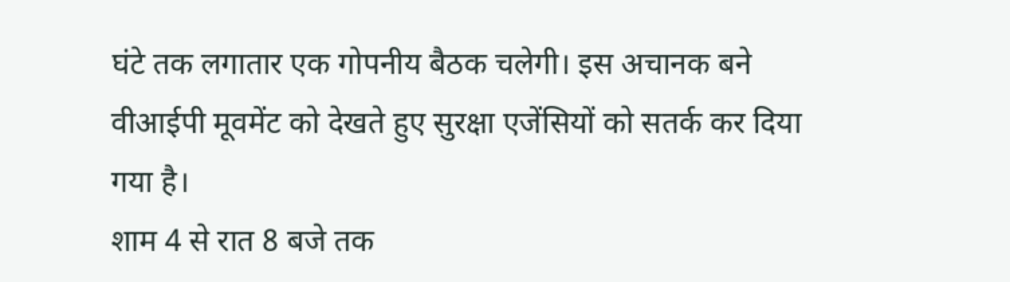घंटे तक लगातार एक गोपनीय बैठक चलेगी। इस अचानक बने वीआईपी मूवमेंट को देखते हुए सुरक्षा एजेंसियों को सतर्क कर दिया गया है।
शाम 4 से रात 8 बजे तक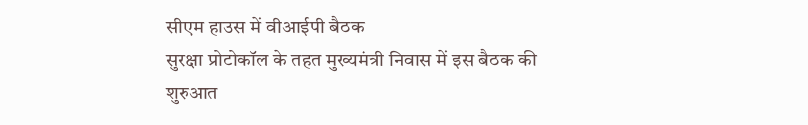सीएम हाउस में वीआईपी बैठक
सुरक्षा प्रोटोकॉल के तहत मुख्यमंत्री निवास में इस बैठक की शुरुआत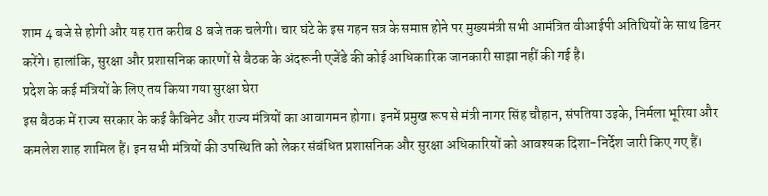शाम 4 बजे से होगी और यह रात करीब 8 बजे तक चलेगी। चार घंटे के इस गहन सत्र के समाप्त होने पर मुख्यमंत्री सभी आमंत्रित वीआईपी अतिथियों के साथ डिनर करेंगे। हालांकि, सुरक्षा और प्रशासनिक कारणों से बैठक के अंदरूनी एजेंडे की कोई आधिकारिक जानकारी साझा नहीं की गई है।
प्रदेश के कई मंत्रियों के लिए तय किया गया सुरक्षा घेरा
इस बैठक में राज्य सरकार के कई कैबिनेट और राज्य मंत्रियों का आवागमन होगा। इनमें प्रमुख रूप से मंत्री नागर सिंह चौहान, संपतिया उइके, निर्मला भूरिया और कमलेश शाह शामिल हैं। इन सभी मंत्रियों की उपस्थिति को लेकर संबंधित प्रशासनिक और सुरक्षा अधिकारियों को आवश्यक दिशा-निर्देश जारी किए गए हैं।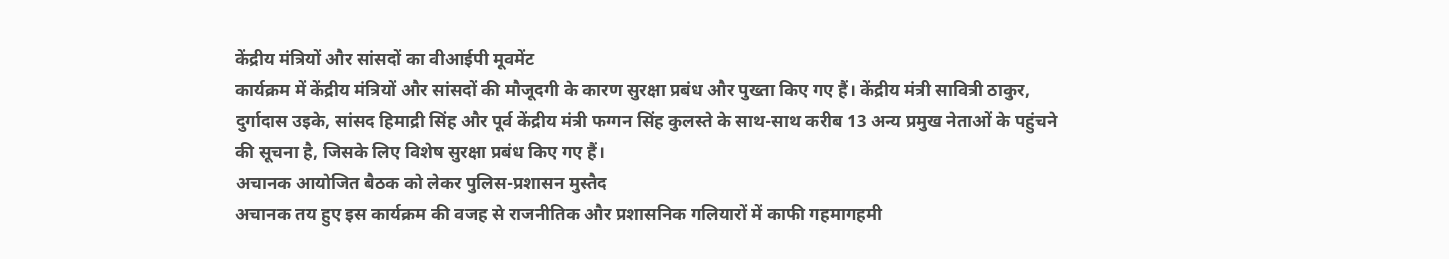केंद्रीय मंत्रियों और सांसदों का वीआईपी मूवमेंट
कार्यक्रम में केंद्रीय मंत्रियों और सांसदों की मौजूदगी के कारण सुरक्षा प्रबंध और पुख्ता किए गए हैं। केंद्रीय मंत्री सावित्री ठाकुर, दुर्गादास उइके, सांसद हिमाद्री सिंह और पूर्व केंद्रीय मंत्री फग्गन सिंह कुलस्ते के साथ-साथ करीब 13 अन्य प्रमुख नेताओं के पहुंचने की सूचना है, जिसके लिए विशेष सुरक्षा प्रबंध किए गए हैं।
अचानक आयोजित बैठक को लेकर पुलिस-प्रशासन मुस्तैद
अचानक तय हुए इस कार्यक्रम की वजह से राजनीतिक और प्रशासनिक गलियारों में काफी गहमागहमी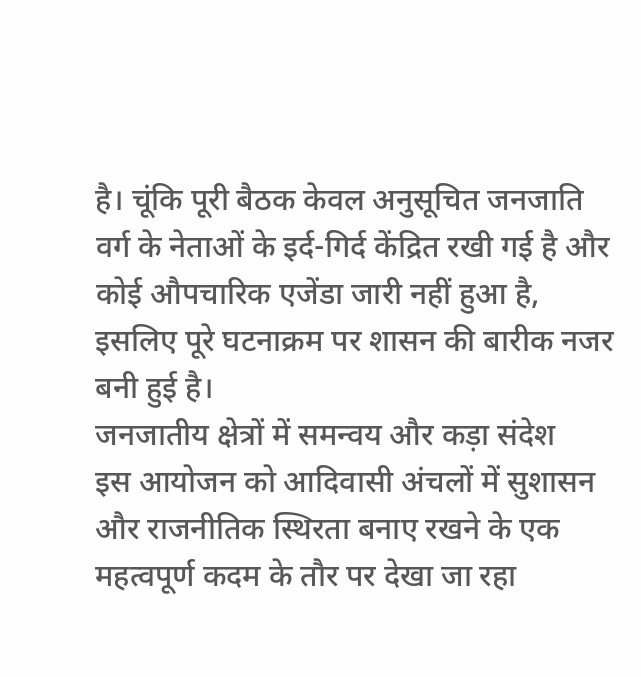है। चूंकि पूरी बैठक केवल अनुसूचित जनजाति वर्ग के नेताओं के इर्द-गिर्द केंद्रित रखी गई है और कोई औपचारिक एजेंडा जारी नहीं हुआ है, इसलिए पूरे घटनाक्रम पर शासन की बारीक नजर बनी हुई है।
जनजातीय क्षेत्रों में समन्वय और कड़ा संदेश
इस आयोजन को आदिवासी अंचलों में सुशासन और राजनीतिक स्थिरता बनाए रखने के एक महत्वपूर्ण कदम के तौर पर देखा जा रहा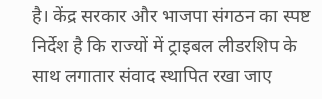है। केंद्र सरकार और भाजपा संगठन का स्पष्ट निर्देश है कि राज्यों में ट्राइबल लीडरशिप के साथ लगातार संवाद स्थापित रखा जाए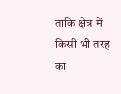ताकि क्षेत्र में किसी भी तरह का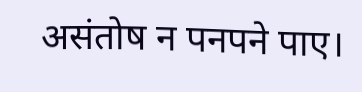असंतोष न पनपने पाए।